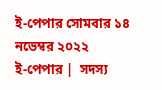ই-পেপার সোমবার ১৪ নভেম্বর ২০২২
ই-পেপার |  সদস্য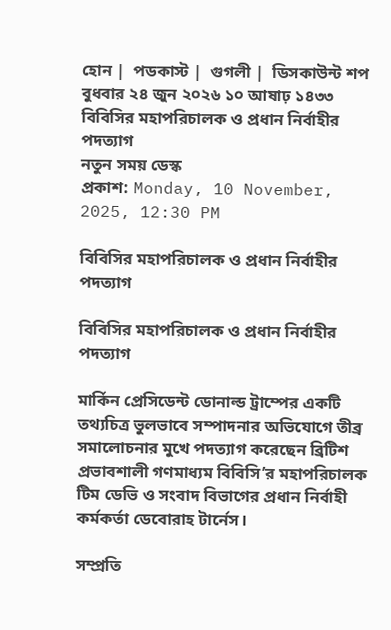হোন |  পডকাস্ট |  গুগলী |  ডিসকাউন্ট শপ
বুধবার ২৪ জুন ২০২৬ ১০ আষাঢ় ১৪৩৩
বিবিসির মহাপরিচালক ও প্রধান নির্বাহীর পদত্যাগ
নতুন সময় ডেস্ক
প্রকাশ: Monday, 10 November, 2025, 12:30 PM

বিবিসির মহাপরিচালক ও প্রধান নির্বাহীর পদত্যাগ

বিবিসির মহাপরিচালক ও প্রধান নির্বাহীর পদত্যাগ

মার্কিন প্রেসিডেন্ট ডোনাল্ড ট্রাম্পের একটি তথ্যচিত্র ভুলভাবে সম্পাদনার অভিযোগে তীব্র সমালোচনার মুখে পদত্যাগ করেছেন ব্রিটিশ প্রভাবশালী গণমাধ্যম বিবিসি’র মহাপরিচালক টিম ডেভি ও সংবাদ বিভাগের প্রধান নির্বাহী কর্মকর্তা ডেবোরাহ টার্নেস।

সম্প্রতি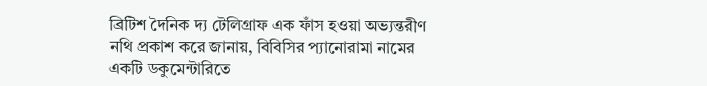ব্রিটিশ দৈনিক দ্য টেলিগ্রাফ এক ফাঁস হওয়া অভ্যন্তরীণ নথি প্রকাশ করে জানায়, বিবিসির প্যানোরামা নামের একটি ডকুমেন্টারিতে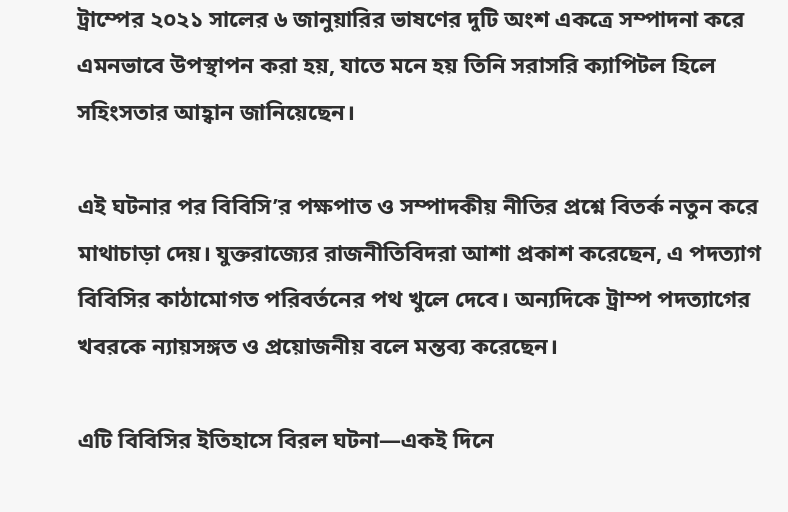ট্রাম্পের ২০২১ সালের ৬ জানুয়ারির ভাষণের দুটি অংশ একত্রে সম্পাদনা করে এমনভাবে উপস্থাপন করা হয়, যাতে মনে হয় তিনি সরাসরি ক্যাপিটল হিলে সহিংসতার আহ্বান জানিয়েছেন।

এই ঘটনার পর বিবিসি’র পক্ষপাত ও সম্পাদকীয় নীতির প্রশ্নে বিতর্ক নতুন করে মাথাচাড়া দেয়। যুক্তরাজ্যের রাজনীতিবিদরা আশা প্রকাশ করেছেন, এ পদত্যাগ বিবিসির কাঠামোগত পরিবর্তনের পথ খুলে দেবে। অন্যদিকে ট্রাম্প পদত্যাগের খবরকে ন্যায়সঙ্গত ও প্রয়োজনীয় বলে মন্তব্য করেছেন।

এটি বিবিসির ইতিহাসে বিরল ঘটনা—একই দিনে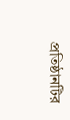প্রতিষ্ঠানটির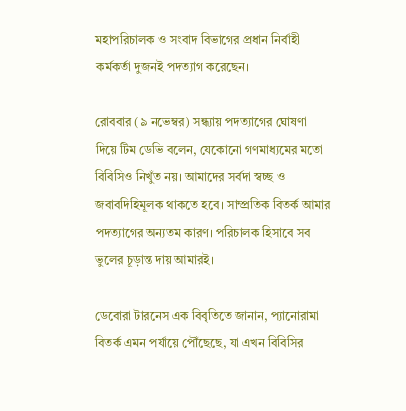মহাপরিচালক ও সংবাদ বিভাগের প্রধান নির্বাহী কর্মকর্তা দুজনই পদত্যাগ করেছেন।

রোববার (৯ নভেম্বর) সন্ধ্যায় পদত্যাগের ঘোষণা দিয়ে টিম ডেভি বলেন, যেকোনো গণমাধ্যমের মতো বিবিসিও নিখুঁত নয়। আমাদের সর্বদা স্বচ্ছ ও জবাবদিহিমূলক থাকতে হবে। সাম্প্রতিক বিতর্ক আমার পদত্যাগের অন্যতম কারণ। পরিচালক হিসাবে সব ভুলের চূড়ান্ত দায় আমারই।

ডেবোরা টারনেস এক বিবৃতিতে জানান, প্যানোরামা বিতর্ক এমন পর্যায়ে পৌঁছেছে, যা এখন বিবিসির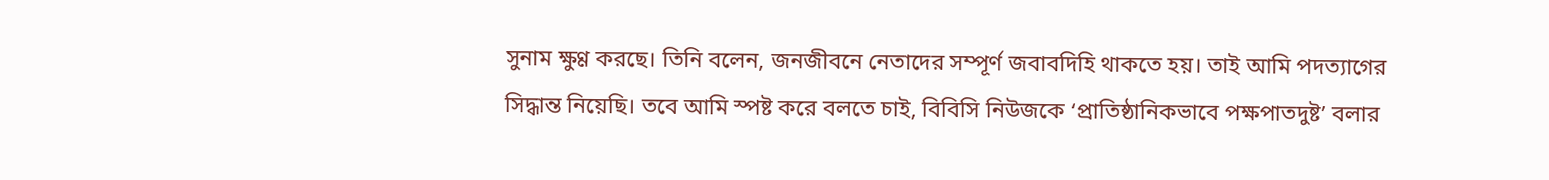সুনাম ক্ষুণ্ণ করছে। তিনি বলেন, জনজীবনে নেতাদের সম্পূর্ণ জবাবদিহি থাকতে হয়। তাই আমি পদত্যাগের সিদ্ধান্ত নিয়েছি। তবে আমি স্পষ্ট করে বলতে চাই, বিবিসি নিউজকে ‘প্রাতিষ্ঠানিকভাবে পক্ষপাতদুষ্ট’ বলার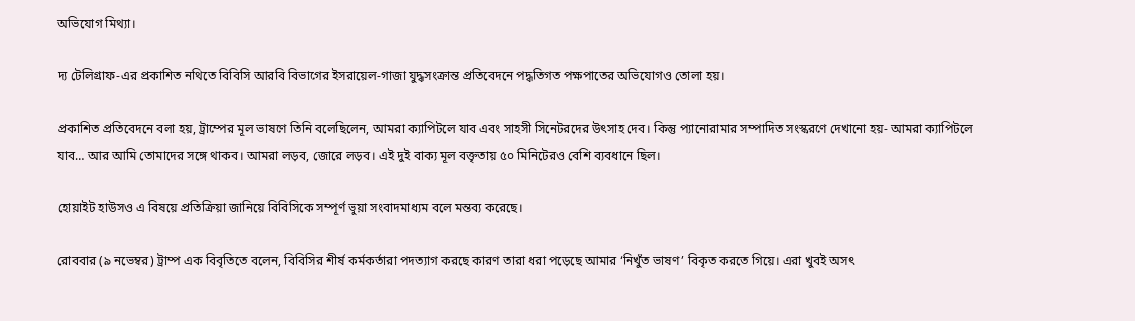অভিযোগ মিথ্যা।

দ্য টেলিগ্রাফ-এর প্রকাশিত নথিতে বিবিসি আরবি বিভাগের ইসরায়েল-গাজা যুদ্ধসংক্রান্ত প্রতিবেদনে পদ্ধতিগত পক্ষপাতের অভিযোগও তোলা হয়।

প্রকাশিত প্রতিবেদনে বলা হয়, ট্রাম্পের মূল ভাষণে তিনি বলেছিলেন, আমরা ক্যাপিটলে যাব এবং সাহসী সিনেটরদের উৎসাহ দেব। কিন্তু প্যানোরামার সম্পাদিত সংস্করণে দেখানো হয়- আমরা ক্যাপিটলে যাব… আর আমি তোমাদের সঙ্গে থাকব। আমরা লড়ব, জোরে লড়ব। এই দুই বাক্য মূল বক্তৃতায় ৫০ মিনিটেরও বেশি ব্যবধানে ছিল।

হোয়াইট হাউসও এ বিষয়ে প্রতিক্রিয়া জানিয়ে বিবিসিকে সম্পূর্ণ ভুয়া সংবাদমাধ্যম বলে মন্তব্য করেছে।

রোববার (৯ নভেম্বর) ট্রাম্প এক বিবৃতিতে বলেন, বিবিসির শীর্ষ কর্মকর্তারা পদত্যাগ করছে কারণ তারা ধরা পড়েছে আমার ‘নিখুঁত ভাষণ’ বিকৃত করতে গিয়ে। এরা খুবই অসৎ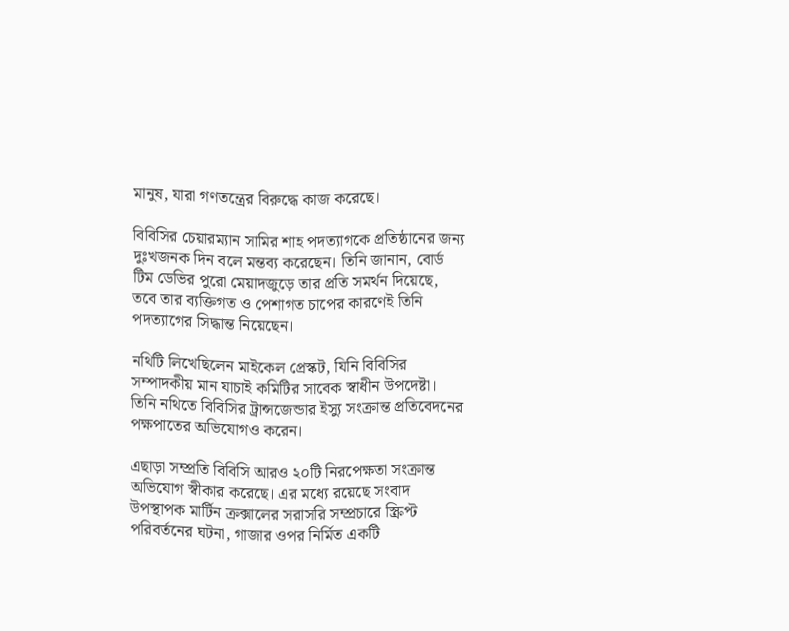মানুষ, যারা গণতন্ত্রের বিরুদ্ধে কাজ করেছে।

বিবিসির চেয়ারম্যান সামির শাহ পদত্যাগকে প্রতিষ্ঠানের জন্য দুঃখজনক দিন বলে মন্তব্য করেছেন। তিনি জানান, বোর্ড টিম ডেভির পুরো মেয়াদজুড়ে তার প্রতি সমর্থন দিয়েছে, তবে তার ব্যক্তিগত ও পেশাগত চাপের কারণেই তিনি পদত্যাগের সিদ্ধান্ত নিয়েছেন।

নথিটি লিখেছিলেন মাইকেল প্রেস্কট, যিনি বিবিসির সম্পাদকীয় মান যাচাই কমিটির সাবেক স্বাধীন উপদেষ্টা। তিনি নথিতে বিবিসির ট্রান্সজেন্ডার ইস্যু সংক্রান্ত প্রতিবেদনের পক্ষপাতের অভিযোগও করেন।

এছাড়া সম্প্রতি বিবিসি আরও ২০টি নিরপেক্ষতা সংক্রান্ত অভিযোগ স্বীকার করেছে। এর মধ্যে রয়েছে সংবাদ উপস্থাপক মার্টিন ক্রক্সালের সরাসরি সম্প্রচারে স্ক্রিপ্ট পরিবর্তনের ঘটনা, গাজার ওপর নির্মিত একটি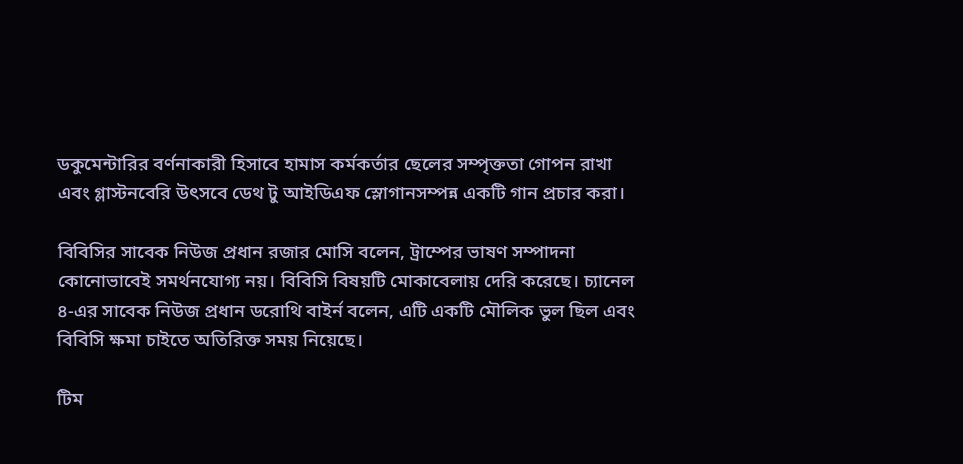ডকুমেন্টারির বর্ণনাকারী হিসাবে হামাস কর্মকর্তার ছেলের সম্পৃক্ততা গোপন রাখা এবং গ্লাস্টনবেরি উৎসবে ডেথ টু আইডিএফ স্লোগানসম্পন্ন একটি গান প্রচার করা।

বিবিসির সাবেক নিউজ প্রধান রজার মোসি বলেন, ট্রাম্পের ভাষণ সম্পাদনা কোনোভাবেই সমর্থনযোগ্য নয়। বিবিসি বিষয়টি মোকাবেলায় দেরি করেছে। চ্যানেল ৪-এর সাবেক নিউজ প্রধান ডরোথি বাইর্ন বলেন, এটি একটি মৌলিক ভুল ছিল এবং বিবিসি ক্ষমা চাইতে অতিরিক্ত সময় নিয়েছে।

টিম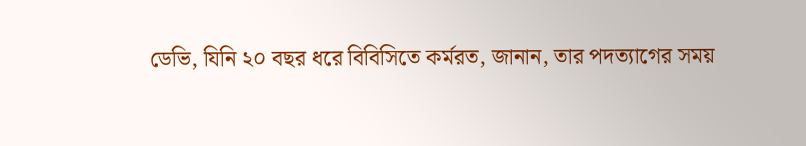ডেভি, যিনি ২০ বছর ধরে বিবিসিতে কর্মরত, জানান, তার পদত্যাগের সময়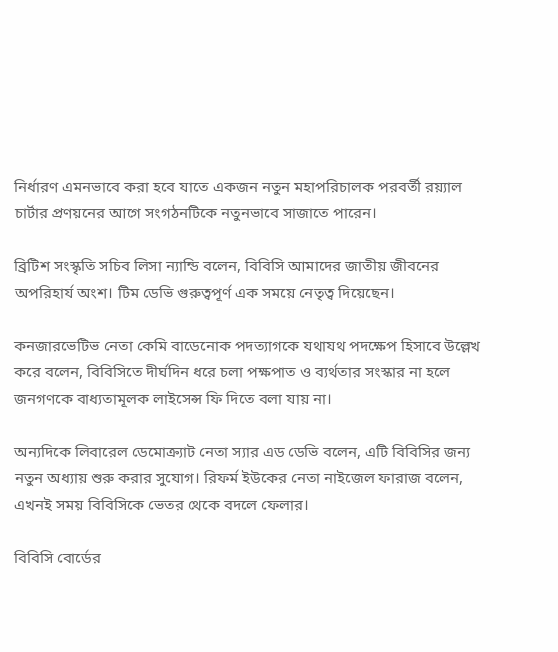নির্ধারণ এমনভাবে করা হবে যাতে একজন নতুন মহাপরিচালক পরবর্তী রয়্যাল চার্টার প্রণয়নের আগে সংগঠনটিকে নতুনভাবে সাজাতে পারেন।

ব্রিটিশ সংস্কৃতি সচিব লিসা ন্যান্ডি বলেন, বিবিসি আমাদের জাতীয় জীবনের অপরিহার্য অংশ। টিম ডেভি গুরুত্বপূর্ণ এক সময়ে নেতৃত্ব দিয়েছেন।

কনজারভেটিভ নেতা কেমি বাডেনোক পদত্যাগকে যথাযথ পদক্ষেপ হিসাবে উল্লেখ করে বলেন, বিবিসিতে দীর্ঘদিন ধরে চলা পক্ষপাত ও ব্যর্থতার সংস্কার না হলে জনগণকে বাধ্যতামূলক লাইসেন্স ফি দিতে বলা যায় না।

অন্যদিকে লিবারেল ডেমোক্র্যাট নেতা স্যার এড ডেভি বলেন, এটি বিবিসির জন্য নতুন অধ্যায় শুরু করার সুযোগ। রিফর্ম ইউকের নেতা নাইজেল ফারাজ বলেন, এখনই সময় বিবিসিকে ভেতর থেকে বদলে ফেলার।

বিবিসি বোর্ডের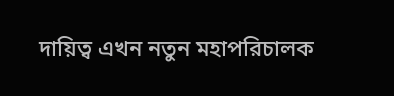দায়িত্ব এখন নতুন মহাপরিচালক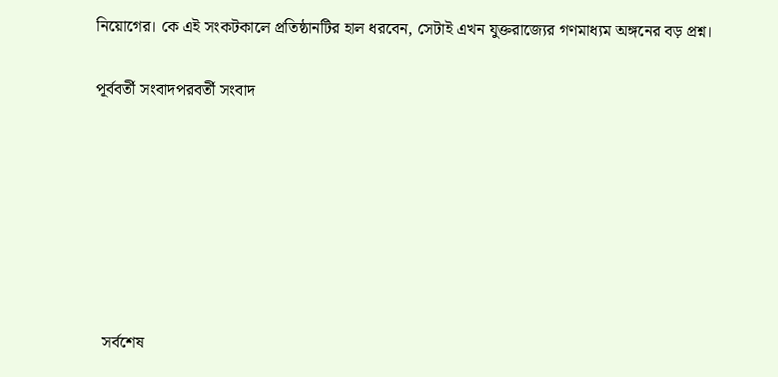নিয়োগের। কে এই সংকটকালে প্রতিষ্ঠানটির হাল ধরবেন, সেটাই এখন যুক্তরাজ্যের গণমাধ্যম অঙ্গনের বড় প্রশ্ন।

পূর্ববর্তী সংবাদপরবর্তী সংবাদ







  সর্বশেষ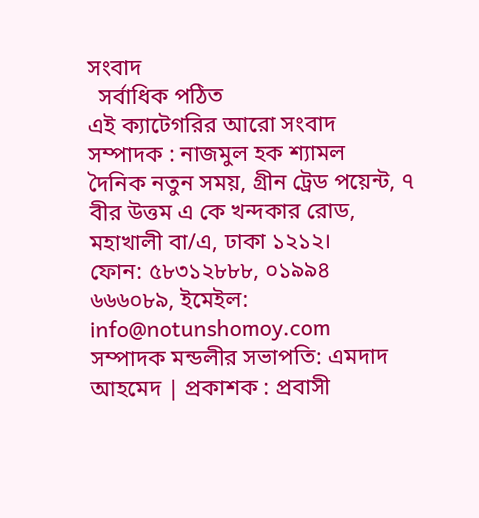সংবাদ
  সর্বাধিক পঠিত
এই ক্যাটেগরির আরো সংবাদ
সম্পাদক : নাজমুল হক শ্যামল
দৈনিক নতুন সময়, গ্রীন ট্রেড পয়েন্ট, ৭ বীর উত্তম এ কে খন্দকার রোড, মহাখালী বা/এ, ঢাকা ১২১২।
ফোন: ৫৮৩১২৮৮৮, ০১৯৯৪ ৬৬৬০৮৯, ইমেইল: info@notunshomoy.com
সম্পাদক মন্ডলীর সভাপতি: এমদাদ আহমেদ | প্রকাশক : প্রবাসী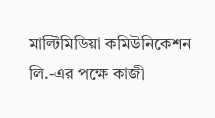মাল্টিমিডিয়া কমিউনিকেশন লি.-এর পক্ষে কাজী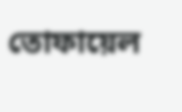তোফায়েল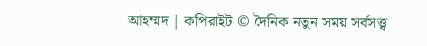আহম্মদ | কপিরাইট © দৈনিক নতুন সময় সর্বসত্ত্ব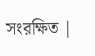সংরক্ষিত |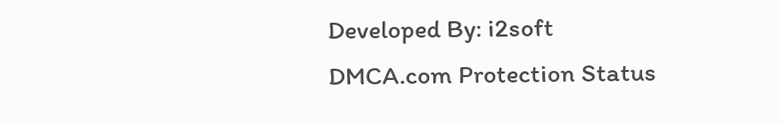Developed By: i2soft
DMCA.com Protection Status